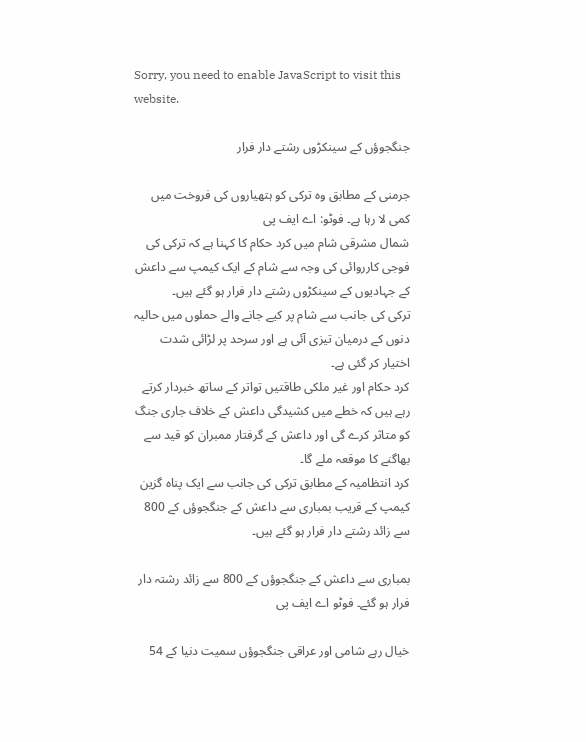Sorry, you need to enable JavaScript to visit this website.

جنگجوؤں کے سینکڑوں رشتے دار فرار

جرمنی کے مطابق وہ ترکی کو ہتھیاروں کی فروخت میں کمی لا رہا ہے۔ فوٹو: اے ایف پی
شمال مشرقی شام میں کرد حکام کا کہنا ہے کہ ترکی کی فوجی کارروائی کی وجہ سے شام کے ایک کیمپ سے داعش کے جہادیوں کے سینکڑوں رشتے دار فرار ہو گئے ہیں۔
ترکی کی جانب سے شام پر کیے جانے والے حملوں میں حالیہ دنوں کے درمیان تیزی آئی ہے اور سرحد پر لڑائی شدت اختیار کر گئی ہے۔
کرد حکام اور غیر ملکی طاقتیں تواتر کے ساتھ خبردار کرتے رہے ہیں کہ خطے میں کشیدگی داعش کے خلاف جاری جنگ کو متاثر کرے گی اور داعش کے گرفتار ممبران کو قید سے بھاگنے کا موقعہ ملے گا۔
کرد انتظامیہ کے مطابق ترکی کی جانب سے ایک پناہ گزین کیمپ کے قریب بمباری سے داعش کے جنگجوؤں کے 800 سے زائد رشتے دار فرار ہو گئے ہیں۔

بمباری سے داعش کے جنگجوؤں کے 800 سے زائد رشتہ دار فرار ہو گئے۔ فوٹو اے ایف پی

خیال رہے شامی اور عراقی جنگجوؤں سمیت دنیا کے 54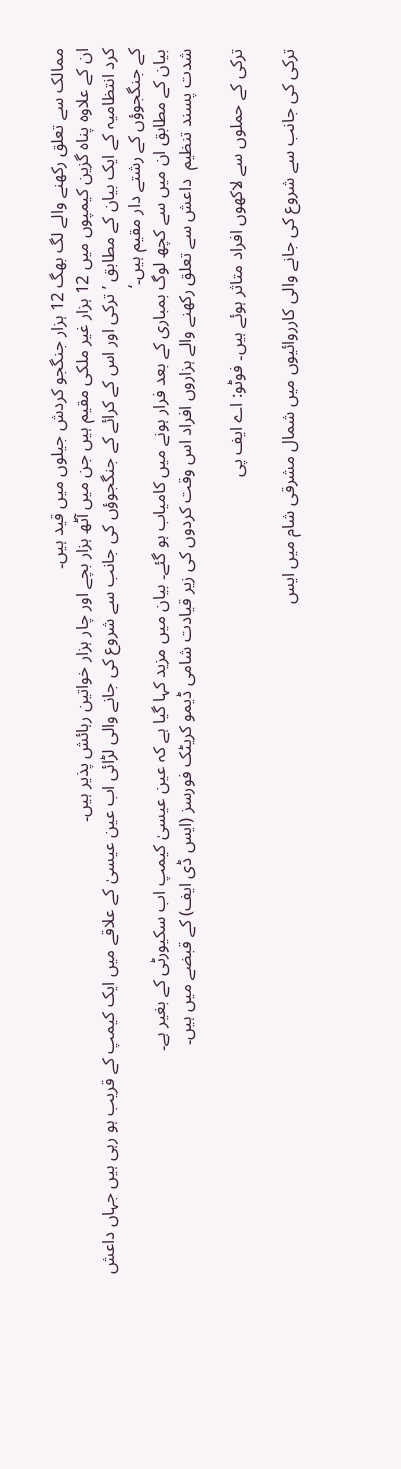ممالک سے تعلق رکھنے والے لگ بھگ 12 ہزار جنگجو کردش جیلوں میں قید ہیں۔
ان کے علاوہ پناہ گزین کیمپوں میں 12 ہزار غیر ملکی مقیم ہیں جن میں آٹھ ہزار بچے اور چار ہزار خواتین رہائش پذیر ہیں۔
کرد انتظامیہ کے ایک بیان کے مطابق ’ترکی اور اس کے کرائے کے جنگجوؤں کی جانب سے شروع کی جانے والی لڑائی اب عین عیسیٰ کے علاقے میں ایک کیمپ کے قریب ہو رہی ہیں جہاں داعش کے جنگجوؤں کے رشتے دار مقیم ہیں۔‘
بیان کے مطابق ان میں سے کچھ لوگ بمباری کے بعد فرار ہونے میں کامیاب ہو گئے۔ بیان میں مزید کہا گیا ہے کہ عین عیسیٰ کیمپ اب سکیورٹی کے بغیر ہے۔
شدت پسند تنظیم  داعش سے تعلق رکھنے والے ہزاروں افراد اس وقت کردوں کی زیر قیادت شامی ڈیمو کریٹک فورسز (ایس ڈی ایف) کے قبضے میں ہیں۔

ترکی کے حملوں سے لاکھوں افراد متاثر ہوئے ہیں۔ فوٹو: اے ایف پی

ترکی کی جانب سے شروع کی جانے والی کارروائیوں میں شمال مشرقی شام میں ایس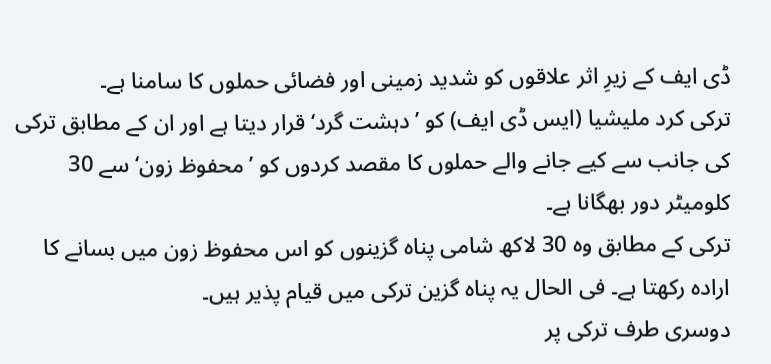ڈی ایف کے زیرِ اثر علاقوں کو شدید زمینی اور فضائی حملوں کا سامنا ہے۔
ترکی کرد ملیشیا (ایس ڈی ایف) کو ’دہشت گرد‘ قرار دیتا ہے اور ان کے مطابق ترکی کی جانب سے کیے جانے والے حملوں کا مقصد کردوں کو ’محفوظ زون‘ سے 30 کلومیٹر دور بھگانا ہے۔
ترکی کے مطابق وہ 30 لاکھ شامی پناہ گزینوں کو اس محفوظ زون میں بسانے کا ارادہ رکھتا ہے۔ فی الحال یہ پناہ گزین ترکی میں قیام پذیر ہیں۔
دوسری طرف ترکی پر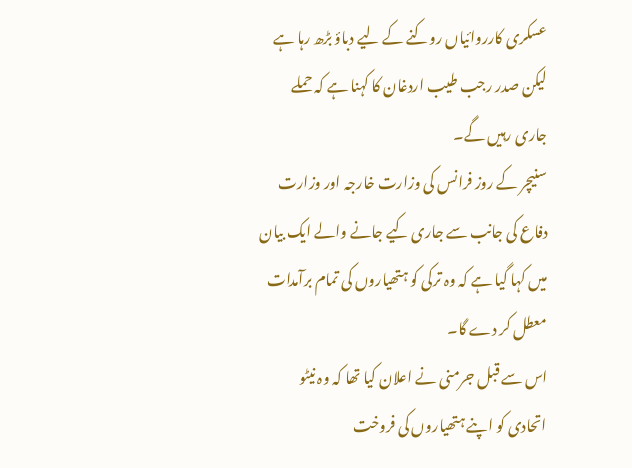عسکری کارروائیاں روکنے کے لیے دباؤ بڑھ رہا ہے لیکن صدر رجب طیب اردغان کا کہنا ہے کہ حملے جاری رہیں گے۔
سنیچر کے روز فرانس کی وزارت خارجہ اور وزارت دفاع کی جانب سے جاری کیے جانے والے ایک بیان میں کہا گیا ہے کہ وہ ترکی کو ہتھیاروں کی تمام برآمدات معطل کر دے گا۔
اس سے قبل جرمنی نے اعلان کیا تھا کہ وہ نیٹو اتحادی کو اپنے ہتھیاروں کی فروخت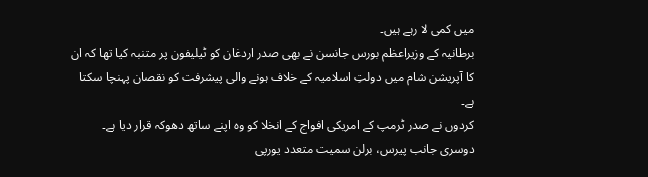میں کمی لا رہے ہیں۔
برطانیہ کے وزیراعظم بورس جانسن نے بھی صدر اردغان کو ٹیلیفون پر متنبہ کیا تھا کہ ان کا آپریشن شام میں دولتِ اسلامیہ کے خلاف ہونے والی پیشرفت کو نقصان پہنچا سکتا ہے۔
کردوں نے صدر ٹرمپ کے امریکی افواج کے انخلا کو وہ اپنے ساتھ دھوکہ قرار دیا ہے۔
دوسری جانب پیرس، برلن سمیت متعدد یورپی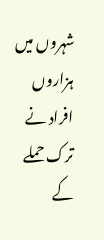شہروں میں ہزاروں افراد نے ترک حملے کے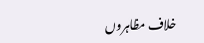خلاف مظاہروں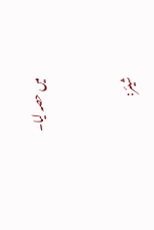میں حصہ لیا۔


شیئر: